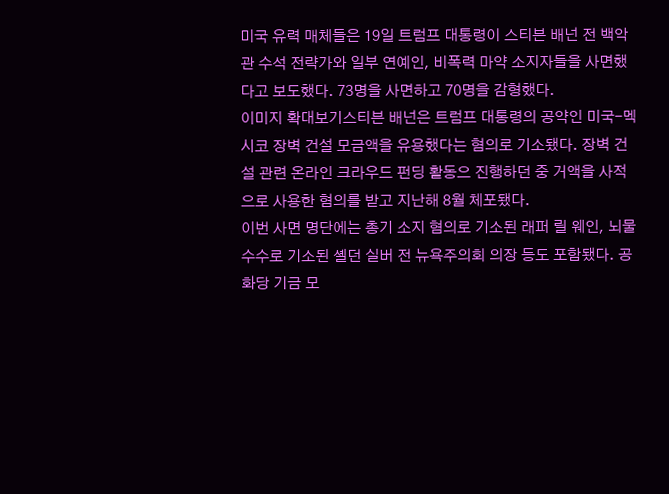미국 유력 매체들은 19일 트럼프 대통령이 스티븐 배넌 전 백악관 수석 전략가와 일부 연예인, 비폭력 마약 소지자들을 사면했다고 보도했다. 73명을 사면하고 70명을 감형했다.
이미지 확대보기스티븐 배넌은 트럼프 대통령의 공약인 미국-멕시코 장벽 건설 모금액을 유용했다는 혐의로 기소됐다. 장벽 건설 관련 온라인 크라우드 펀딩 활동으 진행하던 중 거액을 사적으로 사용한 혐의를 받고 지난해 8월 체포됐다.
이번 사면 명단에는 총기 소지 혐의로 기소된 래퍼 릴 웨인, 뇌물수수로 기소된 셸던 실버 전 뉴욕주의회 의장 등도 포함됐다. 공화당 기금 모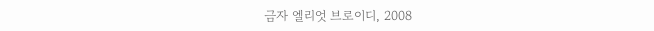금자 엘리엇 브로이디, 2008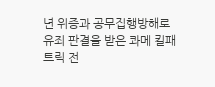년 위증과 공무집행방해로 유죄 판결을 받은 콰메 킬패트릭 전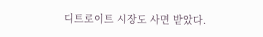디트로이트 시장도 사면 받았다.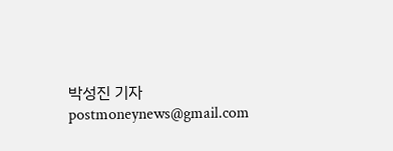박성진 기자 postmoneynews@gmail.com